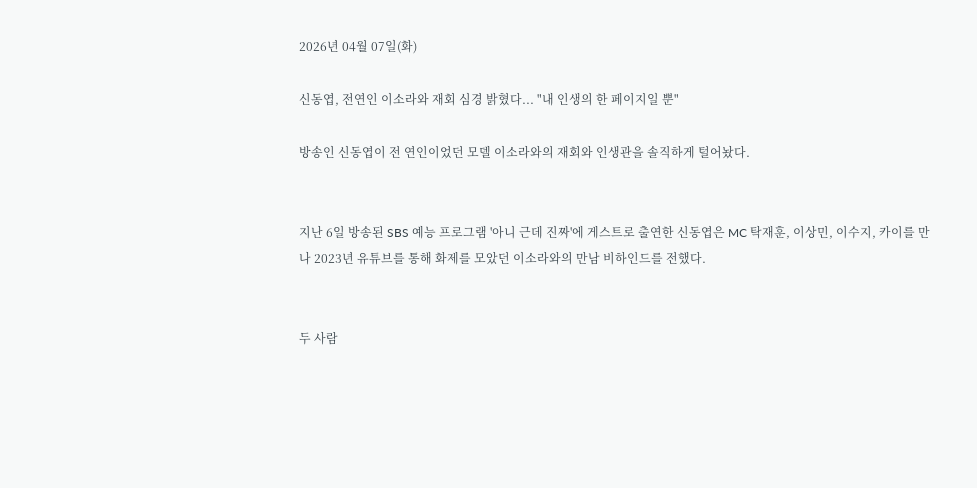2026년 04월 07일(화)

신동엽, 전연인 이소라와 재회 심경 밝혔다... "내 인생의 한 페이지일 뿐"

방송인 신동엽이 전 연인이었던 모델 이소라와의 재회와 인생관을 솔직하게 털어놨다.


지난 6일 방송된 SBS 예능 프로그램 '아니 근데 진짜'에 게스트로 출연한 신동엽은 MC 탁재훈, 이상민, 이수지, 카이를 만나 2023년 유튜브를 통해 화제를 모았던 이소라와의 만남 비하인드를 전했다.


두 사람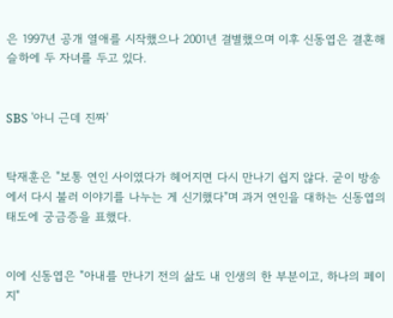은 1997년 공개 열애를 시작했으나 2001년 결별했으며 이후 신동엽은 결혼해 슬하에 두 자녀를 두고 있다.


SBS '아니 근데 진짜'


탁재훈은 "보통 연인 사이였다가 헤어지면 다시 만나기 쉽지 않다. 굳이 방송에서 다시 불러 이야기를 나누는 게 신기했다"며 과거 연인을 대하는 신동엽의 태도에 궁금증을 표했다.


이에 신동엽은 "아내를 만나기 전의 삶도 내 인생의 한 부분이고, 하나의 페이지"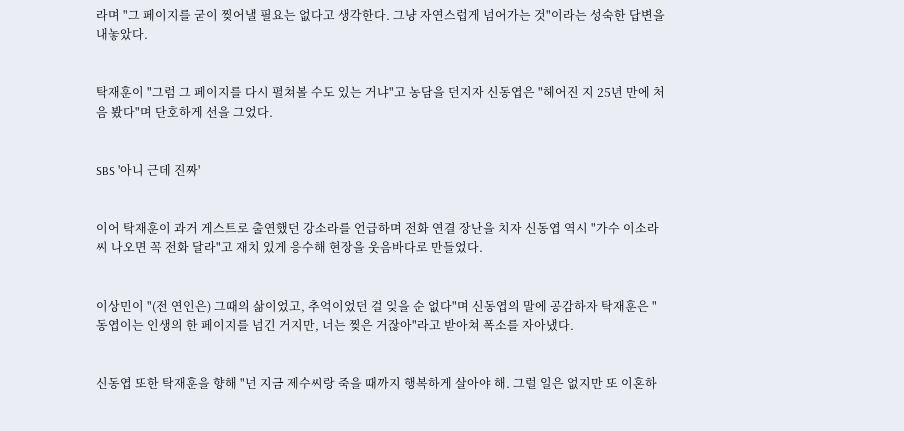라며 "그 페이지를 굳이 찢어낼 필요는 없다고 생각한다. 그냥 자연스럽게 넘어가는 것"이라는 성숙한 답변을 내놓았다.


탁재훈이 "그럼 그 페이지를 다시 펼쳐볼 수도 있는 거냐"고 농담을 던지자 신동엽은 "헤어진 지 25년 만에 처음 봤다"며 단호하게 선을 그었다.


SBS '아니 근데 진짜'


이어 탁재훈이 과거 게스트로 출연했던 강소라를 언급하며 전화 연결 장난을 치자 신동엽 역시 "가수 이소라 씨 나오면 꼭 전화 달라"고 재치 있게 응수해 현장을 웃음바다로 만들었다.


이상민이 "(전 연인은) 그때의 삶이었고, 추억이었던 걸 잊을 순 없다"며 신동엽의 말에 공감하자 탁재훈은 "동엽이는 인생의 한 페이지를 넘긴 거지만, 너는 찢은 거잖아"라고 받아쳐 폭소를 자아냈다.


신동엽 또한 탁재훈을 향해 "넌 지금 제수씨랑 죽을 때까지 행복하게 살아야 해. 그럴 일은 없지만 또 이혼하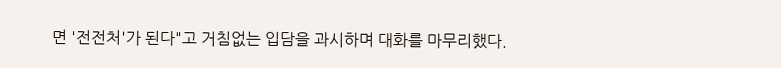면 '전전처'가 된다"고 거침없는 입담을 과시하며 대화를 마무리했다.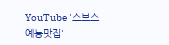YouTube '스브스 예능맛집'